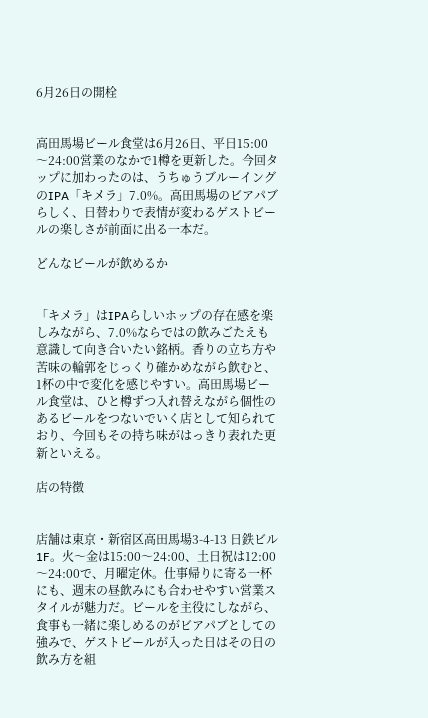6月26日の開栓


高田馬場ビール食堂は6月26日、平日15:00〜24:00営業のなかで1樽を更新した。今回タップに加わったのは、うちゅうブルーイングのIPA「キメラ」7.0%。高田馬場のビアパブらしく、日替わりで表情が変わるゲストビールの楽しさが前面に出る一本だ。

どんなビールが飲めるか


「キメラ」はIPAらしいホップの存在感を楽しみながら、7.0%ならではの飲みごたえも意識して向き合いたい銘柄。香りの立ち方や苦味の輪郭をじっくり確かめながら飲むと、1杯の中で変化を感じやすい。高田馬場ビール食堂は、ひと樽ずつ入れ替えながら個性のあるビールをつないでいく店として知られており、今回もその持ち味がはっきり表れた更新といえる。

店の特徴


店舗は東京・新宿区高田馬場3-4-13 日鉄ビル1F。火〜金は15:00〜24:00、土日祝は12:00〜24:00で、月曜定休。仕事帰りに寄る一杯にも、週末の昼飲みにも合わせやすい営業スタイルが魅力だ。ビールを主役にしながら、食事も一緒に楽しめるのがビアパブとしての強みで、ゲストビールが入った日はその日の飲み方を組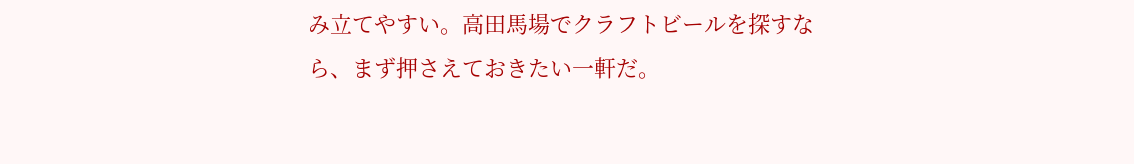み立てやすい。高田馬場でクラフトビールを探すなら、まず押さえておきたい一軒だ。